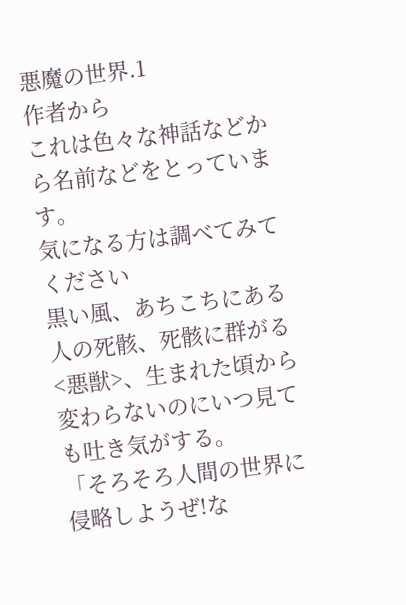悪魔の世界.1
作者から
これは色々な神話などから名前などをとっています。
気になる方は調べてみてください
黒い風、あちこちにある人の死骸、死骸に群がる<悪獣>、生まれた頃から変わらないのにいつ見ても吐き気がする。
「そろそろ人間の世界に侵略しようぜ!な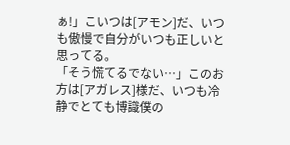ぁ!」こいつは[アモン]だ、いつも傲慢で自分がいつも正しいと思ってる。
「そう慌てるでない…」このお方は[アガレス]様だ、いつも冷静でとても博識僕の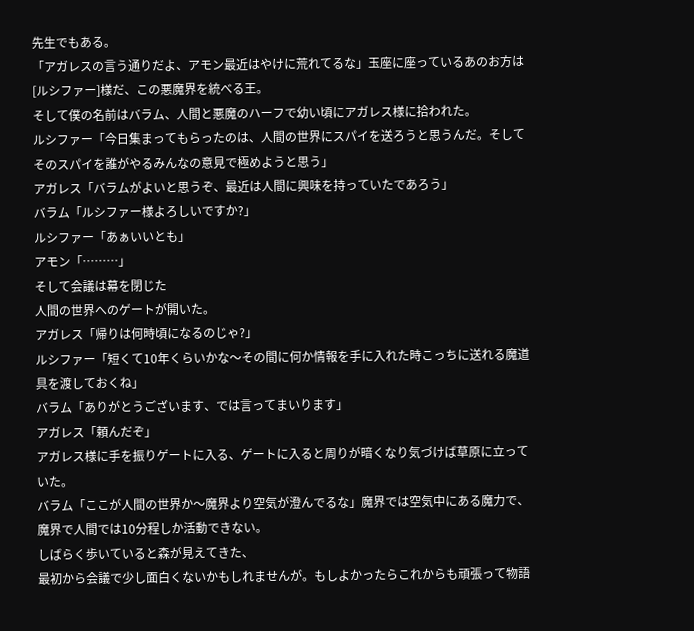先生でもある。
「アガレスの言う通りだよ、アモン最近はやけに荒れてるな」玉座に座っているあのお方は[ルシファー]様だ、この悪魔界を統べる王。
そして僕の名前はバラム、人間と悪魔のハーフで幼い頃にアガレス様に拾われた。
ルシファー「今日集まってもらったのは、人間の世界にスパイを送ろうと思うんだ。そしてそのスパイを誰がやるみんなの意見で極めようと思う」
アガレス「バラムがよいと思うぞ、最近は人間に興味を持っていたであろう」
バラム「ルシファー様よろしいですか?」
ルシファー「あぁいいとも」
アモン「………」
そして会議は幕を閉じた
人間の世界へのゲートが開いた。
アガレス「帰りは何時頃になるのじゃ?」
ルシファー「短くて10年くらいかな〜その間に何か情報を手に入れた時こっちに送れる魔道具を渡しておくね」
バラム「ありがとうございます、では言ってまいります」
アガレス「頼んだぞ」
アガレス様に手を振りゲートに入る、ゲートに入ると周りが暗くなり気づけば草原に立っていた。
バラム「ここが人間の世界か〜魔界より空気が澄んでるな」魔界では空気中にある魔力で、魔界で人間では10分程しか活動できない。
しばらく歩いていると森が見えてきた、
最初から会議で少し面白くないかもしれませんが。もしよかったらこれからも頑張って物語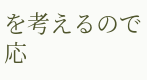を考えるので応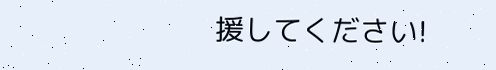援してください!